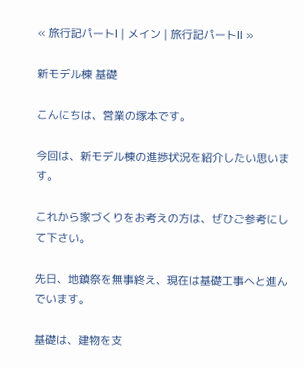« 旅行記パートⅠ | メイン | 旅行記パートⅡ »

新モデル棟 基礎

こんにちは、営業の塚本です。

今回は、新モデル棟の進捗状況を紹介したい思います。

これから家づくりをお考えの方は、ぜひご参考にして下さい。

先日、地鎮祭を無事終え、現在は基礎工事へと進んでいます。

基礎は、建物を支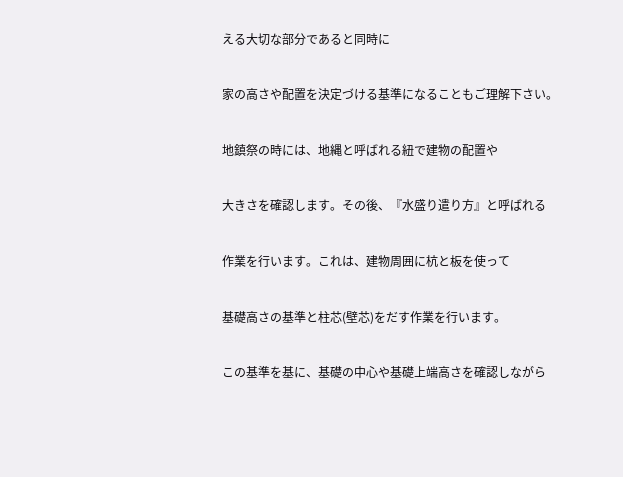える大切な部分であると同時に

家の高さや配置を決定づける基準になることもご理解下さい。

地鎮祭の時には、地縄と呼ばれる紐で建物の配置や

大きさを確認します。その後、『水盛り遣り方』と呼ばれる

作業を行います。これは、建物周囲に杭と板を使って

基礎高さの基準と柱芯(壁芯)をだす作業を行います。

この基準を基に、基礎の中心や基礎上端高さを確認しながら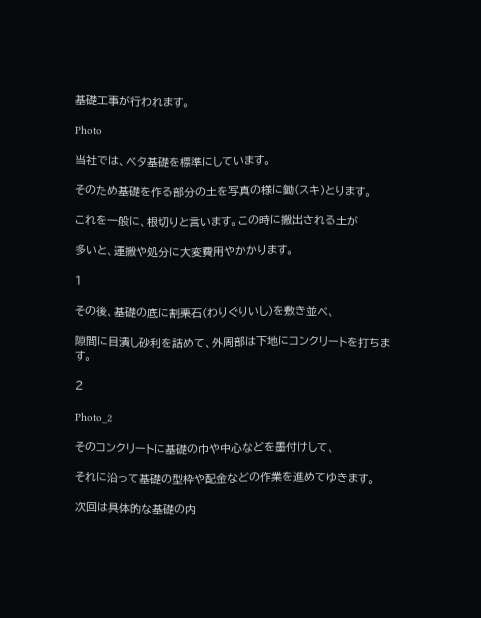基礎工事が行われます。

Photo

当社では、ベタ基礎を標準にしています。

そのため基礎を作る部分の土を写真の様に鋤(スキ)とります。

これを一般に、根切りと言います。この時に搬出される土が

多いと、運搬や処分に大変費用やかかります。

1

その後、基礎の底に割栗石(わりぐりいし)を敷き並べ、

隙間に目潰し砂利を詰めて、外周部は下地にコンクリートを打ちます。

2

Photo_2

そのコンクリートに基礎の巾や中心などを墨付けして、

それに沿って基礎の型枠や配金などの作業を進めてゆきます。

次回は具体的な基礎の内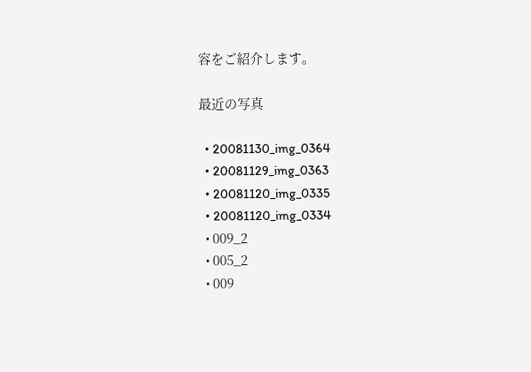容をご紹介します。

最近の写真

  • 20081130_img_0364
  • 20081129_img_0363
  • 20081120_img_0335
  • 20081120_img_0334
  • 009_2
  • 005_2
  • 009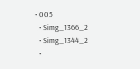• 005
  • Simg_1366_2
  • Simg_1344_2
  •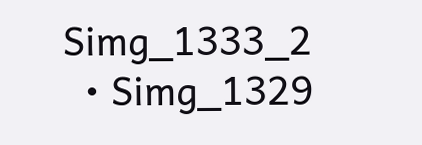Simg_1333_2
  • Simg_1329